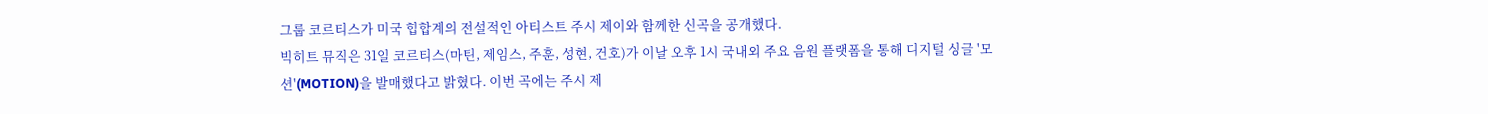그룹 코르티스가 미국 힙합계의 전설적인 아티스트 주시 제이와 함께한 신곡을 공개했다.
빅히트 뮤직은 31일 코르티스(마틴, 제임스, 주훈, 성현, 건호)가 이날 오후 1시 국내외 주요 음원 플랫폼을 통해 디지털 싱글 '모션'(MOTION)을 발매했다고 밝혔다. 이번 곡에는 주시 제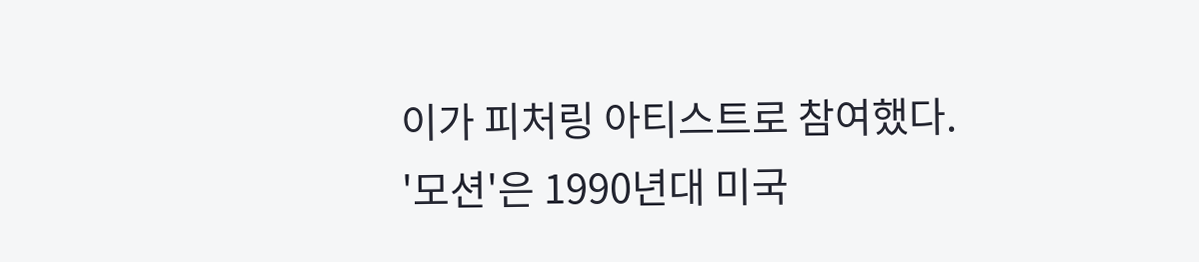이가 피처링 아티스트로 참여했다.
'모션'은 1990년대 미국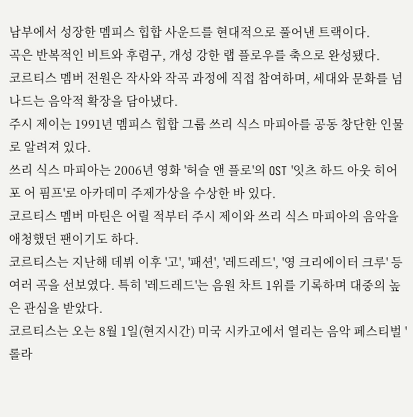남부에서 성장한 멤피스 힙합 사운드를 현대적으로 풀어낸 트랙이다.
곡은 반복적인 비트와 후렴구, 개성 강한 랩 플로우를 축으로 완성됐다.
코르티스 멤버 전원은 작사와 작곡 과정에 직접 참여하며, 세대와 문화를 넘나드는 음악적 확장을 담아냈다.
주시 제이는 1991년 멤피스 힙합 그룹 쓰리 식스 마피아를 공동 창단한 인물로 알려져 있다.
쓰리 식스 마피아는 2006년 영화 '허슬 앤 플로'의 OST '잇츠 하드 아웃 히어 포 어 핌프'로 아카데미 주제가상을 수상한 바 있다.
코르티스 멤버 마틴은 어릴 적부터 주시 제이와 쓰리 식스 마피아의 음악을 애청했던 팬이기도 하다.
코르티스는 지난해 데뷔 이후 '고', '패션', '레드레드', '영 크리에이터 크루' 등 여러 곡을 선보였다. 특히 '레드레드'는 음원 차트 1위를 기록하며 대중의 높은 관심을 받았다.
코르티스는 오는 8월 1일(현지시간) 미국 시카고에서 열리는 음악 페스티벌 '롤라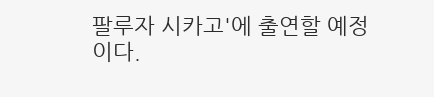팔루자 시카고'에 출연할 예정이다.